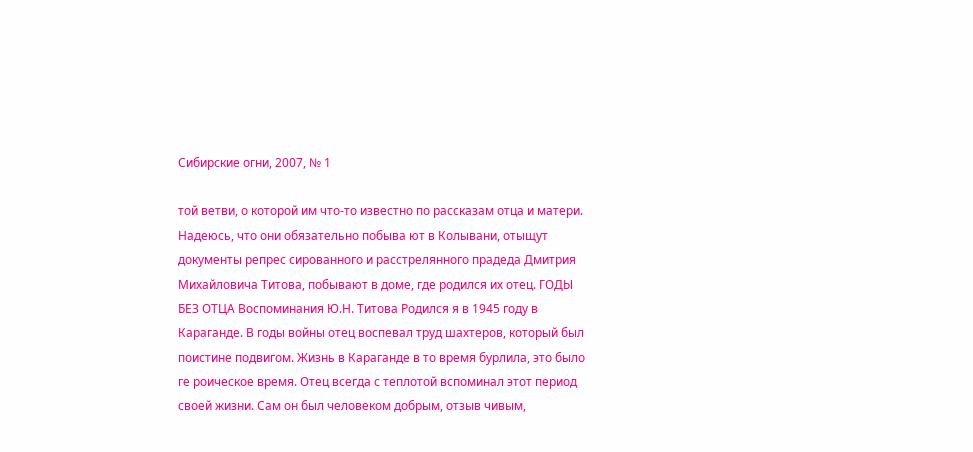Сибирские огни, 2007, № 1

той ветви, о которой им что-то известно по рассказам отца и матери. Надеюсь, что они обязательно побыва ют в Колывани, отыщут документы репрес сированного и расстрелянного прадеда Дмитрия Михайловича Титова, побывают в доме, где родился их отец. ГОДЫ БЕЗ ОТЦА Воспоминания Ю.Н. Титова Родился я в 1945 году в Караганде. В годы войны отец воспевал труд шахтеров, который был поистине подвигом. Жизнь в Караганде в то время бурлила, это было ге роическое время. Отец всегда с теплотой вспоминал этот период своей жизни. Сам он был человеком добрым, отзыв чивым,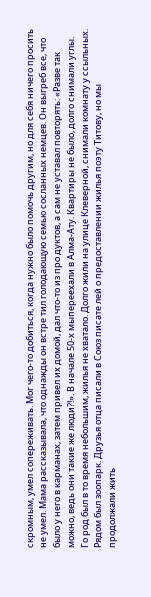скромным, умел сопереживать. Мог чего-то добиться, когда нужно было помочь другим, но для себя ничего просить не умел. Мама рассказывала, что однажды он встре тил голодающую семью сосланных немцев. Он выгреб все, что было у него в карманах, затем привел их домой, дал что-то из про дуктов, а сам не уставал повторять: «Разве так можно, ведь они такие же люди?!». В начале 50-х мыпереехали в Алма-Ату. Квартиры не было, долго снимали углы. Го род был в то время небольшим, жилья не хватало. Долго жили на улице Клеверной, снимали комнату у ссыльных. Рядом был зоопарк. Друзья отца писали в Союз писате лей о предоставлении жилья поэту Титову, но мы продолжали жить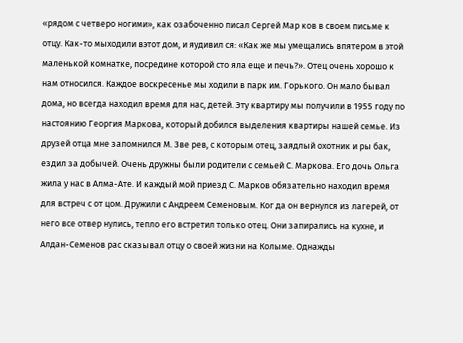«рядом с четверо ногими», как озабоченно писал Сергей Мар ков в своем письме к отцу. Как-то мыходили вэтот дом, и яудивил ся: «Как же мы умещались впятером в этой маленькой комнатке, посредине которой сто яла еще и печь?». Отец очень хорошо к нам относился. Каждое воскресенье мы ходили в парк им. Горького. Он мало бывал дома, но всегда находил время для нас, детей. Эту квартиру мы получили в 1955 году по настоянию Георгия Маркова, который добился выделения квартиры нашей семье. Из друзей отца мне запомнился М. Зве рев, с которым отец, заядлый охотник и ры бак, ездил за добычей. Очень дружны были родители с семьей С. Маркова. Его дочь Ольга жила у нас в Алма-Ате. И каждый мой приезд С. Марков обязательно находил время для встреч с от цом. Дружили с Андреем Семеновым. Ког да он вернулся из лагерей, от него все отвер нулись, тепло его встретил только отец. Они запирались на кухне, и Алдан-Семенов рас сказывал отцу о своей жизни на Колыме. Однажды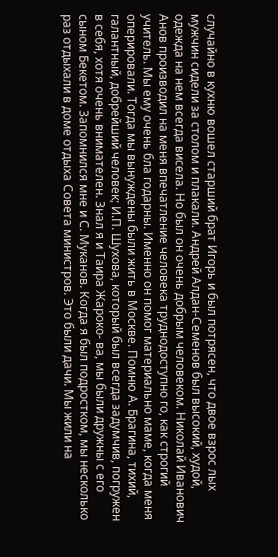случайно в кухню вошел старший брат Игорь и был потрясен, что двое взрос лых мужчин сидели за столом и плакали. Андрей Алдан-Семенов был высокий, худой, одежда на нем всегда висела. Но был он очень добрым человеком. Николай Иванович Анов производил на меня впечатление человека труднодоступно го, как строгий учитель. Мы ему очень бла годарны. Именно он помог материально маме, когда меня оперировали. Тогда мы вынуждены были жить в Москве. Помню А. Брагина, тихий, галантный, добрейший человек; И.П. Шухова, который был всегда задумчив, погружен в себя, хотя очень внимателен. Знал я и Таира Жароко- ва, мы были дружны с его сыном Бекетом. Запомнился мне и С. Муканов. Когда я был подростком, мы несколько раз отдыхали в доме отдыха Совета министров. Это были дачи. Мы жили на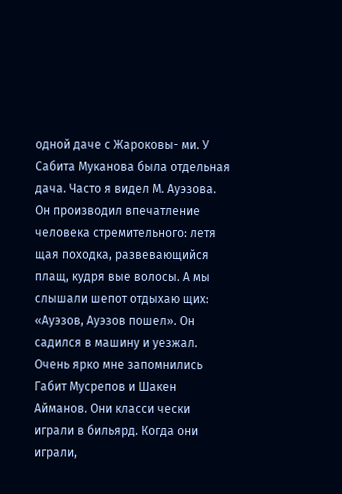одной даче с Жароковы- ми. У Сабита Муканова была отдельная дача. Часто я видел М. Ауэзова. Он производил впечатление человека стремительного: летя щая походка, развевающийся плащ, кудря вые волосы. А мы слышали шепот отдыхаю щих: «Ауэзов, Ауэзов пошел». Он садился в машину и уезжал. Очень ярко мне запомнились Габит Мусрепов и Шакен Айманов. Они класси чески играли в бильярд. Когда они играли,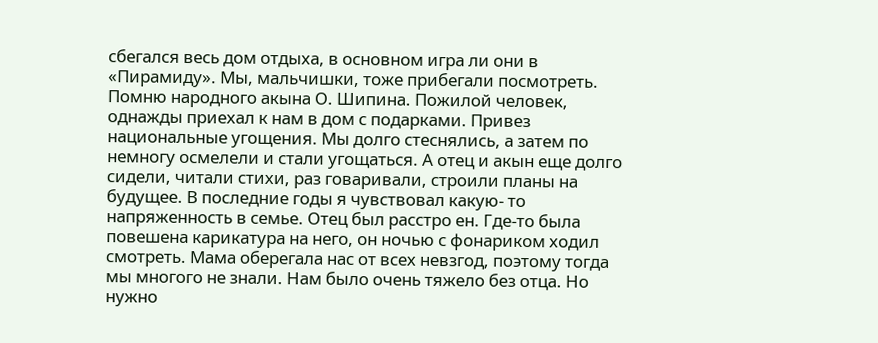сбегался весь дом отдыха, в основном игра ли они в «Пирамиду». Мы, мальчишки, тоже прибегали посмотреть. Помню народного акына О. Шипина. Пожилой человек, однажды приехал к нам в дом с подарками. Привез национальные угощения. Мы долго стеснялись, а затем по немногу осмелели и стали угощаться. А отец и акын еще долго сидели, читали стихи, раз говаривали, строили планы на будущее. В последние годы я чувствовал какую- то напряженность в семье. Отец был расстро ен. Где-то была повешена карикатура на него, он ночью с фонариком ходил смотреть. Мама оберегала нас от всех невзгод, поэтому тогда мы многого не знали. Нам было очень тяжело без отца. Но нужно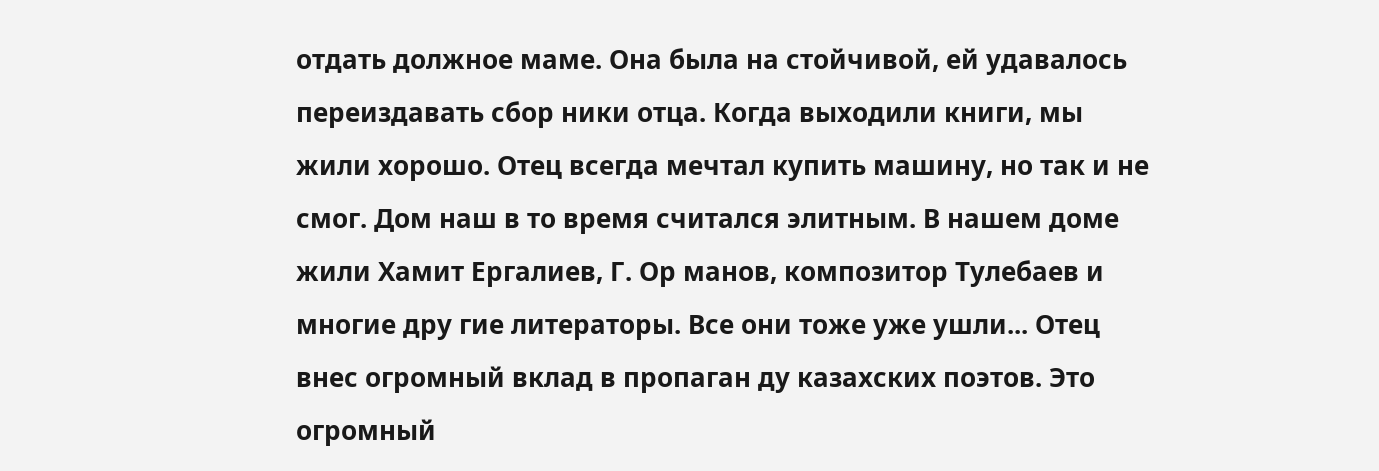отдать должное маме. Она была на стойчивой, ей удавалось переиздавать сбор ники отца. Когда выходили книги, мы жили хорошо. Отец всегда мечтал купить машину, но так и не смог. Дом наш в то время считался элитным. В нашем доме жили Хамит Ергалиев, Г. Ор манов, композитор Тулебаев и многие дру гие литераторы. Все они тоже уже ушли... Отец внес огромный вклад в пропаган ду казахских поэтов. Это огромный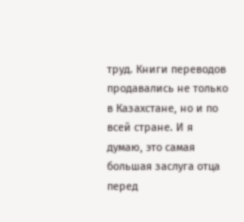труд. Книги переводов продавались не только в Казахстане, но и по всей стране. И я думаю, это самая большая заслуга отца перед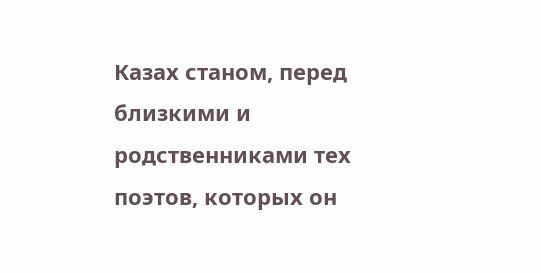Казах станом, перед близкими и родственниками тех поэтов, которых он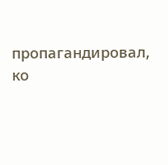пропагандировал, ко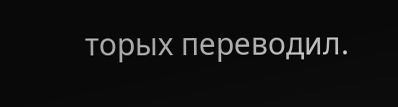торых переводил.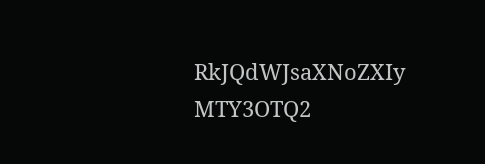RkJQdWJsaXNoZXIy MTY3OTQ2